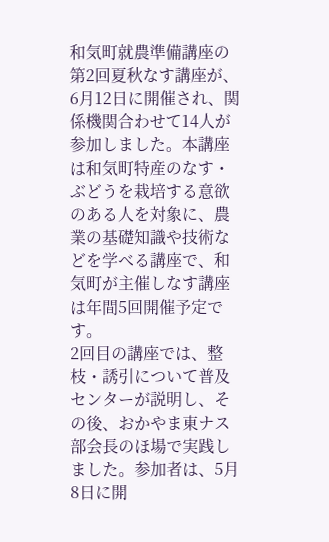和気町就農準備講座の第2回夏秋なす講座が、6月12日に開催され、関係機関合わせて14人が参加しました。本講座は和気町特産のなす・ぶどうを栽培する意欲のある人を対象に、農業の基礎知識や技術などを学べる講座で、和気町が主催しなす講座は年間5回開催予定です。
2回目の講座では、整枝・誘引について普及センターが説明し、その後、おかやま東ナス部会長のほ場で実践しました。参加者は、5月8日に開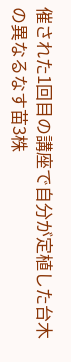催された1回目の講座で自分が定植した台木の異なるなす苗3株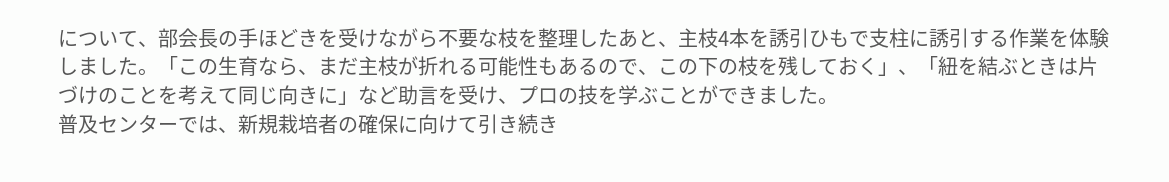について、部会長の手ほどきを受けながら不要な枝を整理したあと、主枝4本を誘引ひもで支柱に誘引する作業を体験しました。「この生育なら、まだ主枝が折れる可能性もあるので、この下の枝を残しておく」、「紐を結ぶときは片づけのことを考えて同じ向きに」など助言を受け、プロの技を学ぶことができました。
普及センターでは、新規栽培者の確保に向けて引き続き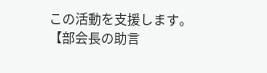この活動を支援します。
【部会長の助言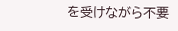を受けながら不要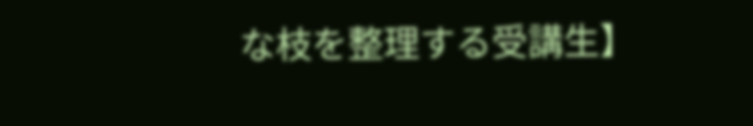な枝を整理する受講生】